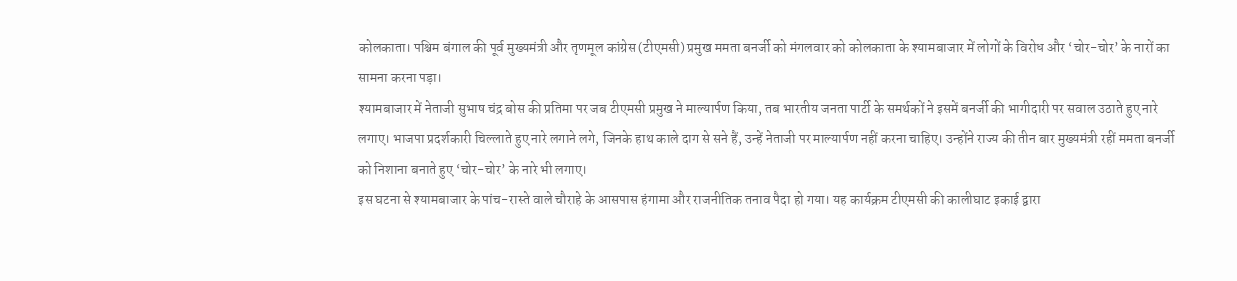कोलकाता। पश्चिम बंगाल की पूर्व मुख्यमंत्री और तृणमूल कांग्रेस (टीएमसी) प्रमुख ममता बनर्जी को मंगलवार को कोलकाता के श्यामबाजार में लोगों के विरोध और ‘चोर-चोर’ के नारों का सामना करना पड़ा।
श्यामबाजार में नेताजी सुभाष चंद्र बोस की प्रतिमा पर जब टीएमसी प्रमुख ने माल्यार्पण किया, तब भारतीय जनता पार्टी के समर्थकों ने इसमें बनर्जी की भागीदारी पर सवाल उठाते हुए नारे लगाए। भाजपा प्रदर्शकारी चिल्लाते हुए नारे लगाने लगे, जिनके हाथ काले दाग से सने हैं, उन्हें नेताजी पर माल्यार्पण नहीं करना चाहिए। उन्होंने राज्य की तीन बार मुख्यमंत्री रहीं ममता बनर्जी को निशाना बनाते हुए ‘चोर-चोर’ के नारे भी लगाए।
इस घटना से श्यामबाजार के पांच-रास्ते वाले चौराहे के आसपास हंगामा और राजनीतिक तनाव पैदा हो गया। यह कार्यक्रम टीएमसी की कालीघाट इकाई द्वारा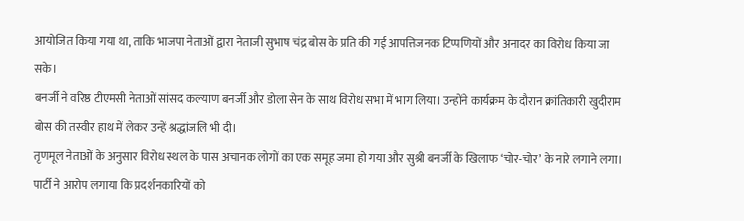आयोजित किया गया था, ताकि भाजपा नेताओं द्वारा नेताजी सुभाष चंद्र बोस के प्रति की गई आपत्तिजनक टिप्पणियों और अनादर का विरोध किया जा सके।
बनर्जी ने वरिष्ठ टीएमसी नेताओं सांसद कल्याण बनर्जी और डोला सेन के साथ विरोध सभा में भाग लिया। उन्होंने कार्यक्रम के दौरान क्रांतिकारी खुदीराम बोस की तस्वीर हाथ में लेकर उन्हें श्रद्धांजलि भी दी।
तृणमूल नेताओं के अनुसार विरोध स्थल के पास अचानक लोगों का एक समूह जमा हो गया और सुश्री बनर्जी के खिलाफ ‘चोर-चोर’ के नारे लगाने लगा। पार्टी ने आरोप लगाया कि प्रदर्शनकारियों को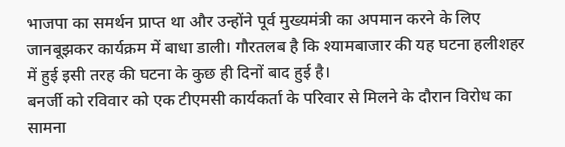भाजपा का समर्थन प्राप्त था और उन्होंने पूर्व मुख्यमंत्री का अपमान करने के लिए जानबूझकर कार्यक्रम में बाधा डाली। गौरतलब है कि श्यामबाजार की यह घटना हलीशहर में हुई इसी तरह की घटना के कुछ ही दिनों बाद हुई है।
बनर्जी को रविवार को एक टीएमसी कार्यकर्ता के परिवार से मिलने के दौरान विरोध का सामना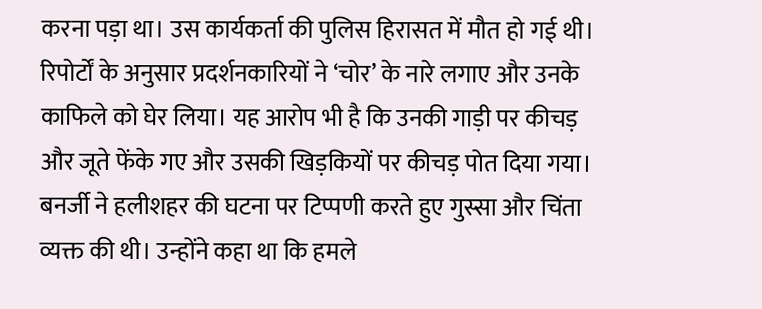करना पड़ा था। उस कार्यकर्ता की पुलिस हिरासत में मौत हो गई थी। रिपोर्टों के अनुसार प्रदर्शनकारियों ने ‘चोर’ के नारे लगाए और उनके काफिले को घेर लिया। यह आरोप भी है कि उनकी गाड़ी पर कीचड़ और जूते फेंके गए और उसकी खिड़कियों पर कीचड़ पोत दिया गया।
बनर्जी ने हलीशहर की घटना पर टिप्पणी करते हुए गुस्सा और चिंता व्यक्त की थी। उन्होंने कहा था कि हमले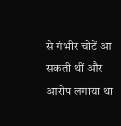से गंभीर चोटें आ सकती थीं और आरोप लगाया था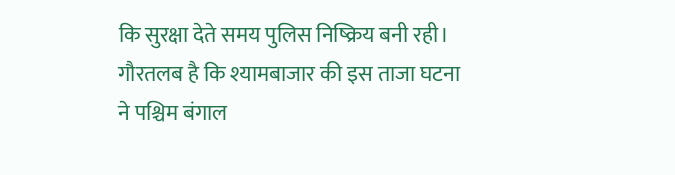कि सुरक्षा देते समय पुलिस निष्क्रिय बनी रही। गौरतलब है कि श्यामबाजार की इस ताजा घटना ने पश्चिम बंगाल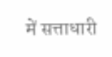में सत्ताधारी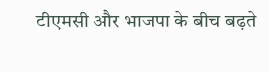टीएमसी और भाजपा के बीच बढ़ते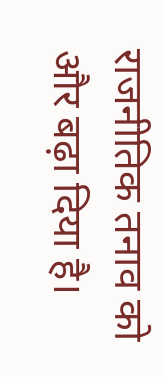राजनीतिक तनाव को और बढ़ा दिया है।